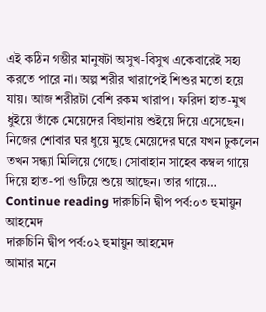এই কঠিন গম্ভীর মানুষটা অসুখ-বিসুখ একেবারেই সহ্য করতে পারে না। অল্প শরীর খারাপেই শিশুর মতো হয়ে যায়। আজ শরীরটা বেশি রকম খারাপ। ফরিদা হাত-মুখ ধুইয়ে তাঁকে মেয়েদের বিছানায় শুইয়ে দিয়ে এসেছেন। নিজের শোবার ঘর ধুয়ে মুছে মেয়েদের ঘরে যখন ঢুকলেন তখন সন্ধ্যা মিলিয়ে গেছে। সোবাহান সাহেব কম্বল গায়ে দিয়ে হাত-পা গুটিয়ে শুয়ে আছেন। তার গায়ে… Continue reading দারুচিনি দ্বীপ পর্ব:০৩ হুমায়ুন আহমেদ
দারুচিনি দ্বীপ পর্ব:০২ হুমায়ুন আহমেদ
আমার মনে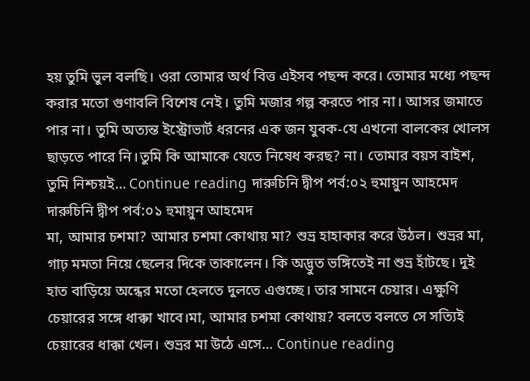হয় তুমি ভুল বলছি। ওরা তোমার অর্থ বিত্ত এইসব পছন্দ করে। তোমার মধ্যে পছন্দ করার মতো গুণাবলি বিশেষ নেই। তুমি মজার গল্প করতে পার না। আসর জমাতে পার না। তুমি অত্যন্ত ইস্ট্রোভার্ট ধরনের এক জন যুবক-যে এখনো বালকের খোলস ছাড়তে পারে নি।তুমি কি আমাকে যেতে নিষেধ করছ? না। তোমার বয়স বাইশ, তুমি নিশ্চয়ই… Continue reading দারুচিনি দ্বীপ পর্ব:০২ হুমায়ুন আহমেদ
দারুচিনি দ্বীপ পর্ব:০১ হুমায়ুন আহমেদ
মা, আমার চশমা? আমার চশমা কোথায় মা? শুভ্ৰ হাহাকার করে উঠল। শুভ্রর মা, গাঢ় মমতা নিয়ে ছেলের দিকে তাকালেন। কি অদ্ভুত ভঙ্গিতেই না শুভ্ৰ হাঁটছে। দুই হাত বাড়িয়ে অন্ধের মতো হেলতে দুলতে এগুচ্ছে। তার সামনে চেয়ার। এক্ষুণি চেয়ারের সঙ্গে ধাক্কা খাবে।মা, আমার চশমা কোথায়? বলতে বলতে সে সত্যিই চেয়ারের ধাক্কা খেল। শুভ্রর মা উঠে এসে… Continue reading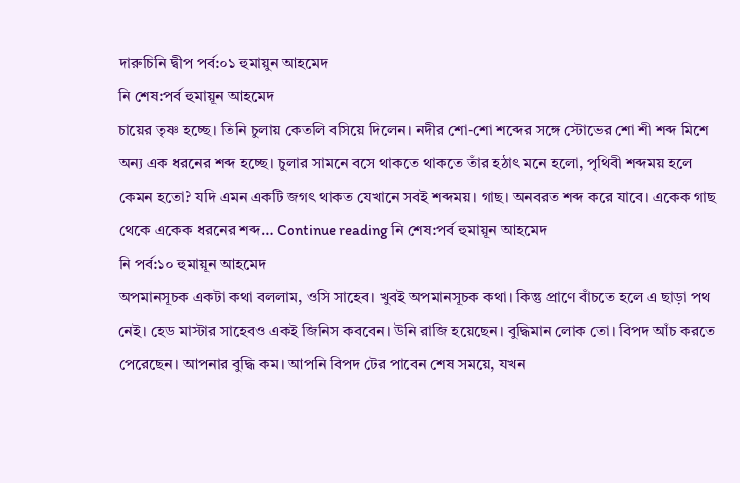দারুচিনি দ্বীপ পর্ব:০১ হুমায়ুন আহমেদ
নি শেষ:পর্ব হুমায়ূন আহমেদ
চায়ের তৃষ্ণ হচ্ছে। তিনি চুলায় কেতলি বসিয়ে দিলেন। নদীর শো-শো শব্দের সঙ্গে স্টোভের শো শী শব্দ মিশে অন্য এক ধরনের শব্দ হচ্ছে। চুলার সামনে বসে থাকতে থাকতে তাঁর হঠাৎ মনে হলো, পৃথিবী শব্দময় হলে কেমন হতো? যদি এমন একটি জগৎ থাকত যেখানে সবই শব্দময়। গাছ। অনবরত শব্দ করে যাবে। একেক গাছ থেকে একেক ধরনের শব্দ… Continue reading নি শেষ:পর্ব হুমায়ূন আহমেদ
নি পর্ব:১০ হুমায়ূন আহমেদ
অপমানসূচক একটা কথা বললাম, ওসি সাহেব। খুবই অপমানসূচক কথা। কিন্তু প্ৰাণে বাঁচতে হলে এ ছাড়া পথ নেই। হেড মাস্টার সাহেবও একই জিনিস কববেন। উনি রাজি হয়েছেন। বুদ্ধিমান লোক তো। বিপদ আঁচ করতে পেরেছেন। আপনার বুদ্ধি কম। আপনি বিপদ টের পাবেন শেষ সময়ে, যখন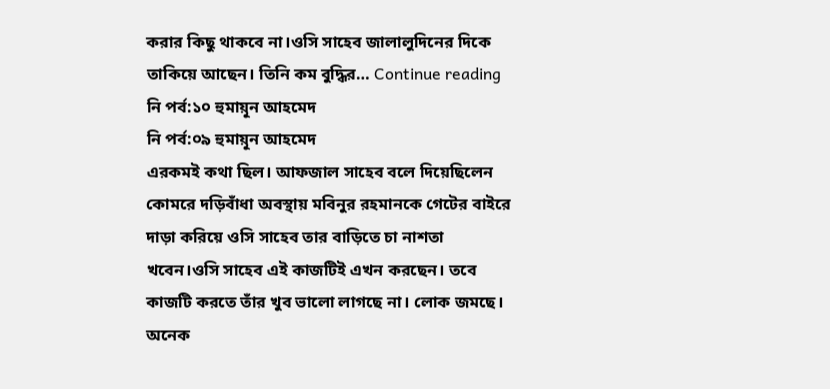করার কিছু থাকবে না।ওসি সাহেব জালালুদিনের দিকে তাকিয়ে আছেন। তিনি কম বুদ্ধির… Continue reading নি পর্ব:১০ হুমায়ূন আহমেদ
নি পর্ব:০৯ হুমায়ূন আহমেদ
এরকমই কথা ছিল। আফজাল সাহেব বলে দিয়েছিলেন কোমরে দড়িবাঁধা অবস্থায় মবিনুর রহমানকে গেটের বাইরে দাড়া করিয়ে ওসি সাহেব তার বাড়িতে চা নাশতা খবেন।ওসি সাহেব এই কাজটিই এখন করছেন। তবে কাজটি করতে তাঁর খুব ভালো লাগছে না। লোক জমছে। অনেক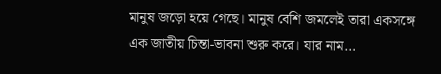মানুষ জড়ো হয়ে গেছে। মানুষ বেশি জমলেই তারা একসঙ্গে এক জাতীয় চিন্তা-ভাবনা শুরু করে। যার নাম…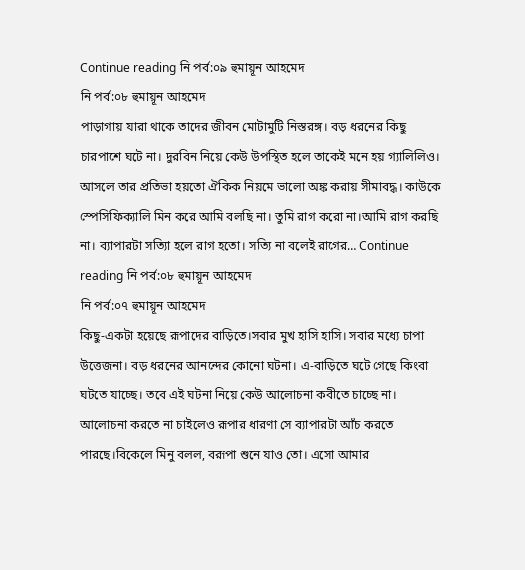Continue reading নি পর্ব:০৯ হুমায়ূন আহমেদ
নি পর্ব:০৮ হুমায়ূন আহমেদ
পাড়াগায় যারা থাকে তাদের জীবন মোটামুটি নিস্তরঙ্গ। বড় ধরনের কিছু চারপাশে ঘটে না। দুরবিন নিয়ে কেউ উপস্থিত হলে তাকেই মনে হয় গ্যালিলিও। আসলে তার প্ৰতিভা হয়তো ঐকিক নিয়মে ভালো অঙ্ক করায় সীমাবদ্ধ। কাউকে স্পেসিফিক্যালি মিন করে আমি বলছি না। তুমি রাগ করো না।আমি রাগ করছি না। ব্যাপারটা সত্যিা হলে রাগ হতো। সত্যি না বলেই রাগের… Continue reading নি পর্ব:০৮ হুমায়ূন আহমেদ
নি পর্ব:০৭ হুমায়ূন আহমেদ
কিছু-একটা হয়েছে রূপাদের বাড়িতে।সবার মুখ হাসি হাসি। সবার মধ্যে চাপা উত্তেজনা। বড় ধরনের আনন্দের কোনো ঘটনা। এ-বাড়িতে ঘটে গেছে কিংবা ঘটতে যাচ্ছে। তবে এই ঘটনা নিয়ে কেউ আলোচনা কবীতে চাচ্ছে না। আলোচনা করতে না চাইলেও রূপার ধারণা সে ব্যাপারটা আঁচ করতে পারছে।বিকেলে মিনু বলল, বরূপা শুনে যাও তো। এসো আমার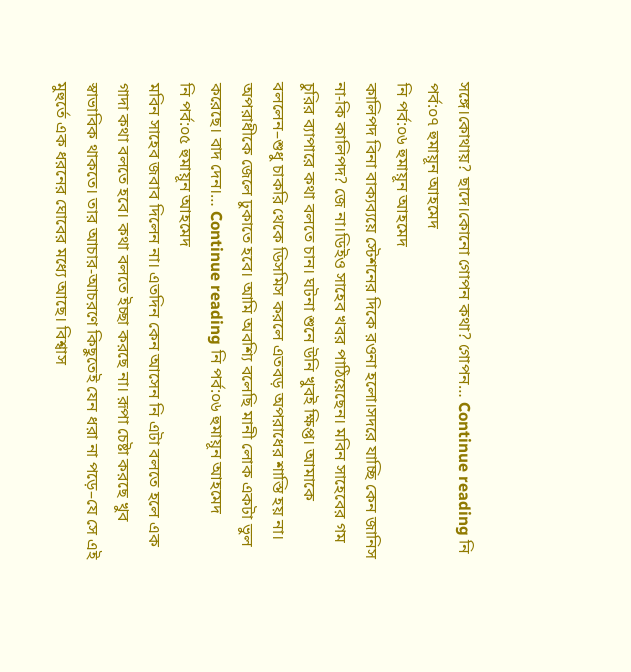সঙ্গে।কোথায়? ছাদে।কোনো গোপন কথা? গোপন… Continue reading নি পর্ব:০৭ হুমায়ূন আহমেদ
নি পর্ব:০৬ হুমায়ূন আহমেদ
কালিপদ বিনা বাক্যব্যয়ে স্টেশনের দিকে রওনা হলো।সদরে যাচ্ছি কেন জানিস না-কি কালিপদ? জে না।ডিইও সাহেব খবর পাঠিয়েছেন। মবিন সাহেবের গম চুরির ব্যাপারে কথা বলতে চান। ঘটনা শুনে উনি খুবই ক্ষিপ্ত। আমাকে বললেন–শুধু চাকরি থেকে ডিসমিস করলে এতবড় অপরাধের শাস্তি হয় না। অপরাধীকে জেলে ঢুকাতে হবে। আমি অবশ্যি বলেছি মানী লোক একটা ভুল করেছে। বাদ দেন।… Continue reading নি পর্ব:০৬ হুমায়ূন আহমেদ
নি পর্ব:০৫ হুমায়ূন আহমেদ
মবিন সাহেব জবাব দিলেন না। এতদিন কেন আসেন নি এটা বলতে হলে এক গাদা কথা বলতে হবে। কথা বলতে ইচ্ছা করছে না। রূপা চেষ্টা করছে খুব স্বাভাবিক থাকতে। তার আচার-আচরণে কিছুতেই যেন ধরা না পড়ে–যে সে এই মুহুর্তে এক ধরনের ঘোবের মধ্যে আছে। বিশ্বাস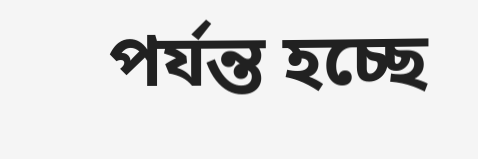পর্যন্ত হচ্ছে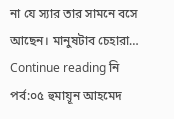না যে স্যার তার সামনে বসে আছেন। মানুষটাব চেহারা… Continue reading নি পর্ব:০৫ হুমায়ূন আহমেদ